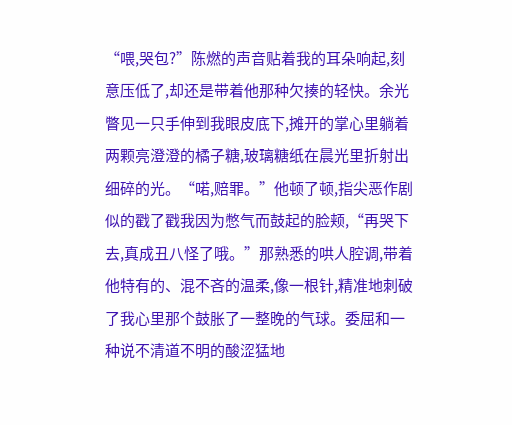“喂,哭包?”陈燃的声音贴着我的耳朵响起,刻意压低了,却还是带着他那种欠揍的轻快。余光瞥见一只手伸到我眼皮底下,摊开的掌心里躺着两颗亮澄澄的橘子糖,玻璃糖纸在晨光里折射出细碎的光。“喏,赔罪。”他顿了顿,指尖恶作剧似的戳了戳我因为憋气而鼓起的脸颊,“再哭下去,真成丑八怪了哦。”那熟悉的哄人腔调,带着他特有的、混不吝的温柔,像一根针,精准地刺破了我心里那个鼓胀了一整晚的气球。委屈和一种说不清道不明的酸涩猛地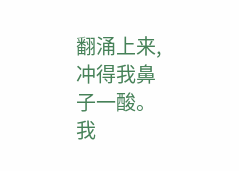翻涌上来,冲得我鼻子一酸。我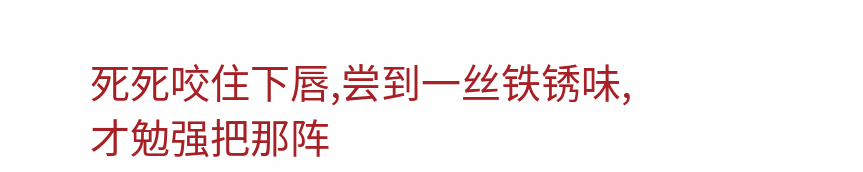死死咬住下唇,尝到一丝铁锈味,才勉强把那阵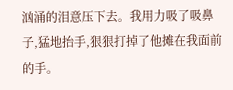汹涌的泪意压下去。我用力吸了吸鼻子,猛地抬手,狠狠打掉了他摊在我面前的手。